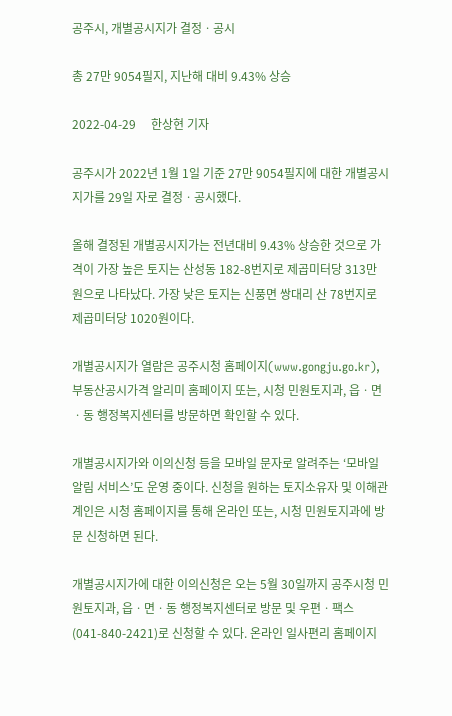공주시, 개별공시지가 결정ㆍ공시

총 27만 9054필지, 지난해 대비 9.43% 상승

2022-04-29     한상현 기자

공주시가 2022년 1월 1일 기준 27만 9054필지에 대한 개별공시지가를 29일 자로 결정ㆍ공시했다.

올해 결정된 개별공시지가는 전년대비 9.43% 상승한 것으로 가격이 가장 높은 토지는 산성동 182-8번지로 제곱미터당 313만 원으로 나타났다. 가장 낮은 토지는 신풍면 쌍대리 산 78번지로 제곱미터당 1020원이다.

개별공시지가 열람은 공주시청 홈페이지(www.gongju.go.kr), 부동산공시가격 알리미 홈페이지 또는, 시청 민원토지과, 읍ㆍ면ㆍ동 행정복지센터를 방문하면 확인할 수 있다.

개별공시지가와 이의신청 등을 모바일 문자로 알려주는 ‘모바일 알림 서비스’도 운영 중이다. 신청을 원하는 토지소유자 및 이해관계인은 시청 홈페이지를 통해 온라인 또는, 시청 민원토지과에 방문 신청하면 된다.

개별공시지가에 대한 이의신청은 오는 5월 30일까지 공주시청 민원토지과, 읍ㆍ면ㆍ동 행정복지센터로 방문 및 우편ㆍ팩스(041-840-2421)로 신청할 수 있다. 온라인 일사편리 홈페이지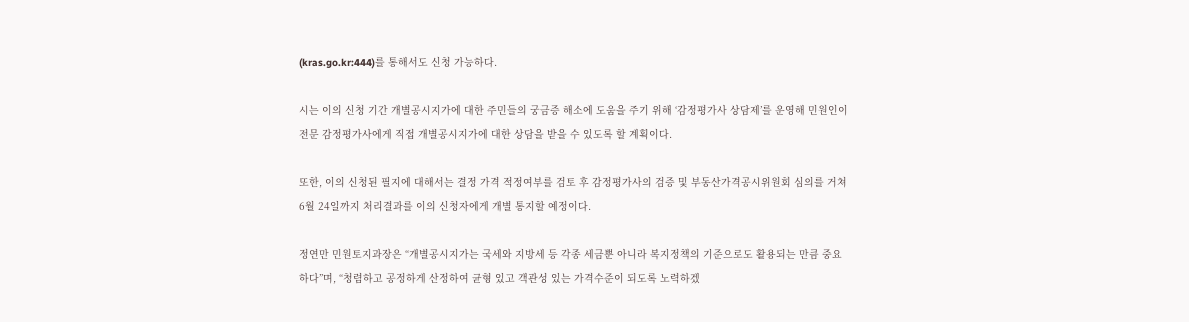(kras.go.kr:444)를 통해서도 신청 가능하다.

시는 이의 신청 기간 개별공시지가에 대한 주민들의 궁금증 해소에 도움을 주기 위해 ‘감정평가사 상담제’를 운영해 민원인이 전문 감정평가사에게 직접 개별공시지가에 대한 상담을 받을 수 있도록 할 계획이다.

또한, 이의 신청된 필지에 대해서는 결정 가격 적정여부를 검토 후 감정평가사의 검증 및 부동산가격공시위원회 심의를 거쳐 6월 24일까지 처리결과를 이의 신청자에게 개별 통지할 예정이다.

정연만 민원토지과장은 “개별공시지가는 국세와 지방세 등 각종 세금뿐 아니라 복지정책의 기준으로도 활용되는 만큼 중요하다”며, “청렴하고 공정하게 산정하여 균형 있고 객관성 있는 가격수준이 되도록 노력하겠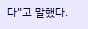다”고 말했다.